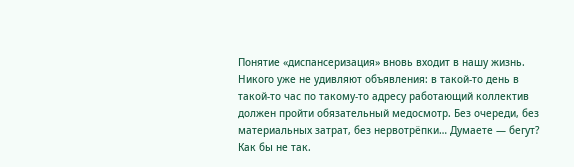Понятие «диспансеризация» вновь входит в нашу жизнь. Никого уже не удивляют объявления: в такой-то день в такой-то час по такому-то адресу работающий коллектив должен пройти обязательный медосмотр. Без очереди, без материальных затрат, без нервотрёпки… Думаете — бегут? Как бы не так.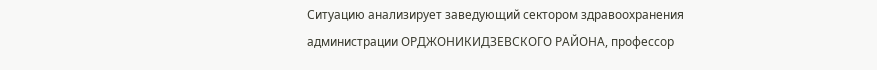Ситуацию анализирует заведующий сектором здравоохранения администрации ОРДЖОНИКИДЗЕВСКОГО РАЙОНА, профессор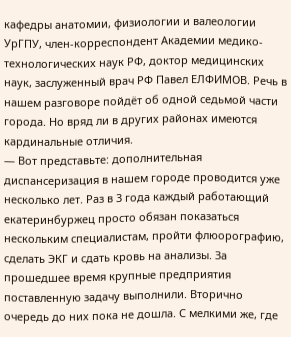кафедры анатомии, физиологии и валеологии УрГПУ, член-корреспондент Академии медико-технологических наук РФ, доктор медицинских наук, заслуженный врач РФ Павел ЕЛФИМОВ. Речь в нашем разговоре пойдёт об одной седьмой части города. Но вряд ли в других районах имеются кардинальные отличия.
— Вот представьте: дополнительная диспансеризация в нашем городе проводится уже несколько лет. Раз в 3 года каждый работающий екатеринбуржец просто обязан показаться нескольким специалистам, пройти флюорографию, сделать ЭКГ и сдать кровь на анализы. За прошедшее время крупные предприятия поставленную задачу выполнили. Вторично очередь до них пока не дошла. С мелкими же, где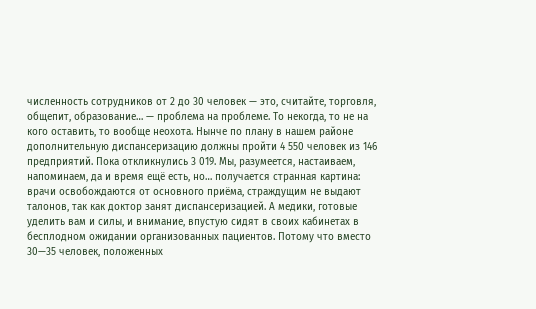численность сотрудников от 2 до 30 человек — это, считайте, торговля, общепит, образование… — проблема на проблеме. То некогда, то не на кого оставить, то вообще неохота. Нынче по плану в нашем районе дополнительную диспансеризацию должны пройти 4 550 человек из 146 предприятий. Пока откликнулись 3 019. Мы, разумеется, настаиваем, напоминаем, да и время ещё есть, но… получается странная картина: врачи освобождаются от основного приёма, страждущим не выдают талонов, так как доктор занят диспансеризацией. А медики, готовые уделить вам и силы, и внимание, впустую сидят в своих кабинетах в бесплодном ожидании организованных пациентов. Потому что вместо 30—35 человек, положенных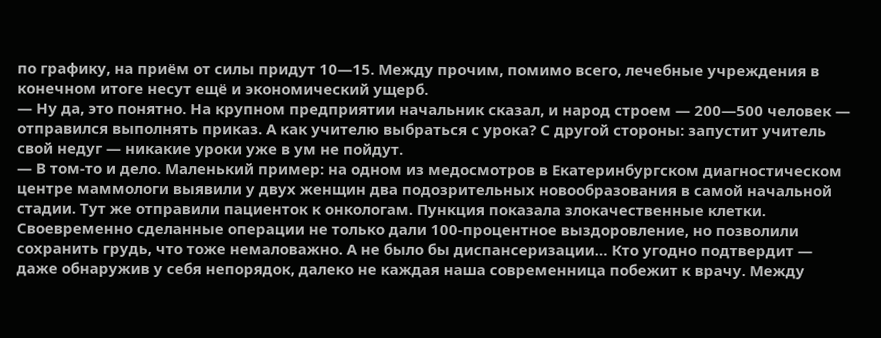по графику, на приём от силы придут 10—15. Между прочим, помимо всего, лечебные учреждения в конечном итоге несут ещё и экономический ущерб.
— Ну да, это понятно. На крупном предприятии начальник сказал, и народ строем — 200—500 человек — отправился выполнять приказ. А как учителю выбраться с урока? С другой стороны: запустит учитель свой недуг — никакие уроки уже в ум не пойдут.
— В том-то и дело. Маленький пример: на одном из медосмотров в Екатеринбургском диагностическом центре маммологи выявили у двух женщин два подозрительных новообразования в самой начальной стадии. Тут же отправили пациенток к онкологам. Пункция показала злокачественные клетки. Своевременно сделанные операции не только дали 100-процентное выздоровление, но позволили сохранить грудь, что тоже немаловажно. А не было бы диспансеризации… Кто угодно подтвердит — даже обнаружив у себя непорядок, далеко не каждая наша современница побежит к врачу. Между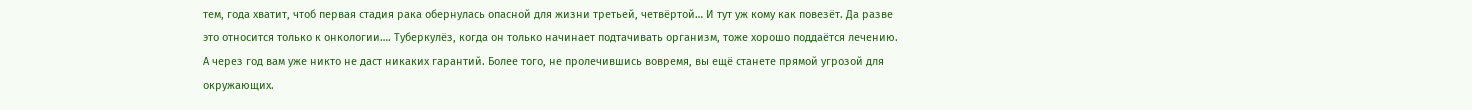тем, года хватит, чтоб первая стадия рака обернулась опасной для жизни третьей, четвёртой… И тут уж кому как повезёт. Да разве это относится только к онкологии…. Туберкулёз, когда он только начинает подтачивать организм, тоже хорошо поддаётся лечению. А через год вам уже никто не даст никаких гарантий. Более того, не пролечившись вовремя, вы ещё станете прямой угрозой для окружающих.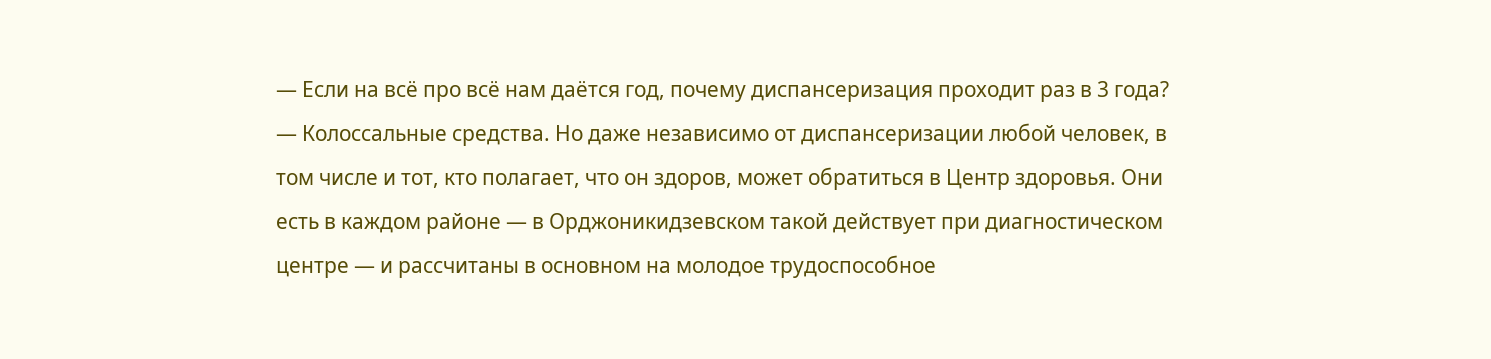— Если на всё про всё нам даётся год, почему диспансеризация проходит раз в 3 года?
— Колоссальные средства. Но даже независимо от диспансеризации любой человек, в том числе и тот, кто полагает, что он здоров, может обратиться в Центр здоровья. Они есть в каждом районе — в Орджоникидзевском такой действует при диагностическом центре — и рассчитаны в основном на молодое трудоспособное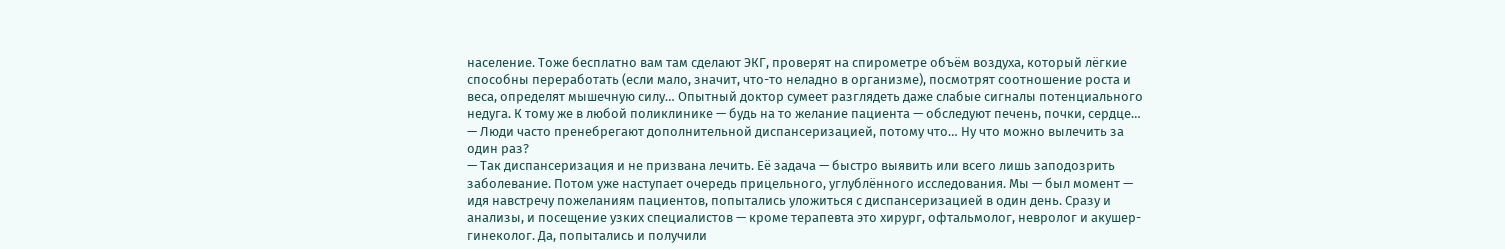население. Тоже бесплатно вам там сделают ЭКГ, проверят на спирометре объём воздуха, который лёгкие способны переработать (если мало, значит, что-то неладно в организме), посмотрят соотношение роста и веса, определят мышечную силу… Опытный доктор сумеет разглядеть даже слабые сигналы потенциального недуга. К тому же в любой поликлинике — будь на то желание пациента — обследуют печень, почки, сердце…
— Люди часто пренебрегают дополнительной диспансеризацией, потому что… Ну что можно вылечить за один раз?
— Так диспансеризация и не призвана лечить. Её задача — быстро выявить или всего лишь заподозрить заболевание. Потом уже наступает очередь прицельного, углублённого исследования. Мы — был момент — идя навстречу пожеланиям пациентов, попытались уложиться с диспансеризацией в один день. Сразу и анализы, и посещение узких специалистов — кроме терапевта это хирург, офтальмолог, невролог и акушер-гинеколог. Да, попытались и получили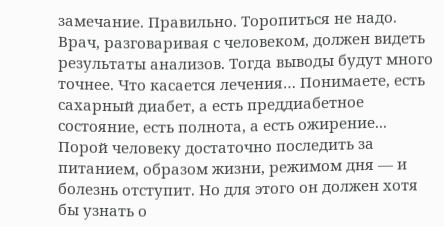замечание. Правильно. Торопиться не надо. Врач, разговаривая с человеком, должен видеть результаты анализов. Тогда выводы будут много точнее. Что касается лечения… Понимаете, есть сахарный диабет, а есть преддиабетное состояние, есть полнота, а есть ожирение... Порой человеку достаточно последить за питанием, образом жизни, режимом дня — и болезнь отступит. Но для этого он должен хотя бы узнать о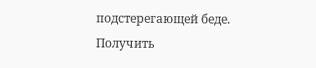подстерегающей беде. Получить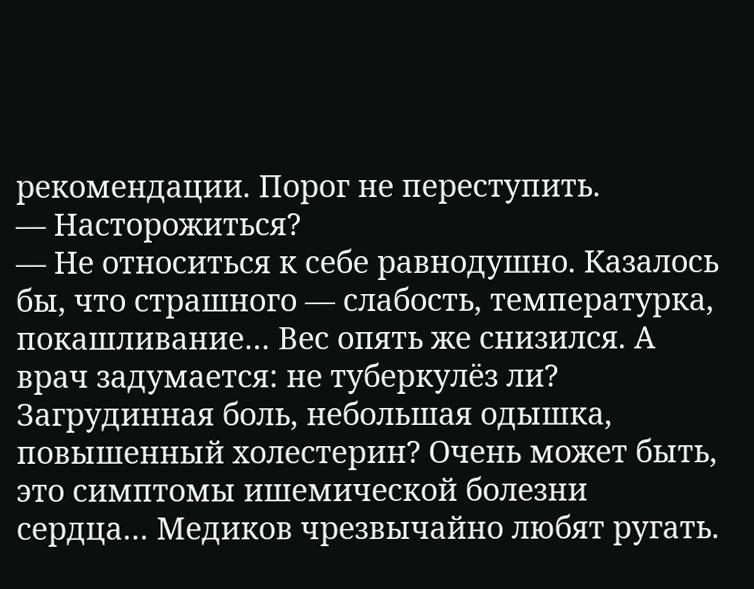рекомендации. Порог не переступить.
— Насторожиться?
— Не относиться к себе равнодушно. Казалось бы, что страшного — слабость, температурка, покашливание… Вес опять же снизился. А врач задумается: не туберкулёз ли? Загрудинная боль, небольшая одышка, повышенный холестерин? Очень может быть, это симптомы ишемической болезни сердца… Медиков чрезвычайно любят ругать.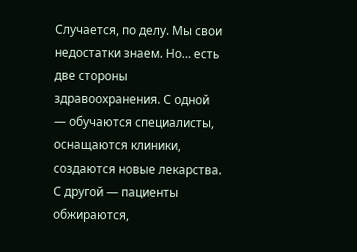Случается, по делу. Мы свои недостатки знаем. Но… есть две стороны здравоохранения. С одной — обучаются специалисты, оснащаются клиники, создаются новые лекарства. С другой — пациенты обжираются,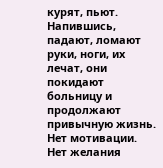курят, пьют. Напившись, падают, ломают руки, ноги, их лечат, они покидают больницу и продолжают привычную жизнь. Нет мотивации. Нет желания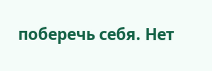поберечь себя. Нет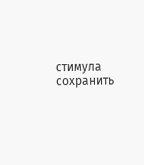стимула сохранить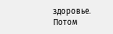здоровье. Потом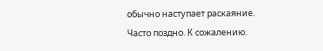обычно наступает раскаяние. Часто поздно. К сожалению.